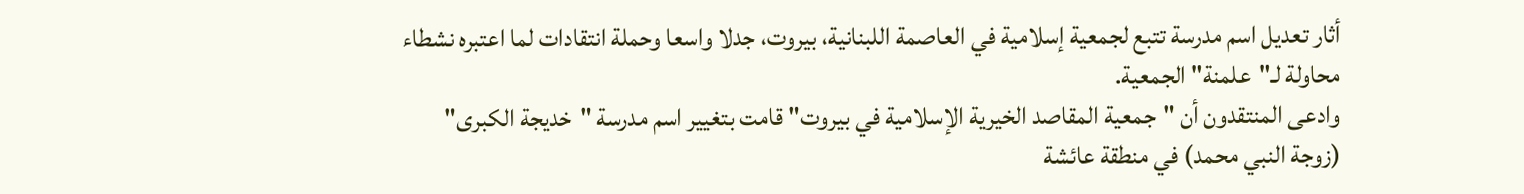أثار تعديل اسم مدرسة تتبع لجمعية إسلامية في العاصمة اللبنانية، بيروت، جدلا واسعا وحملة انتقادات لما اعتبره نشطاء محاولة لـ"علمنة" الجمعية.
وادعى المنتقدون أن "جمعية المقاصد الخيرية الإسلامية في بيروت" قامت بتغيير اسم مدرسة "خديجة الكبرى" (زوجة النبي محمد) في منطقة عائشة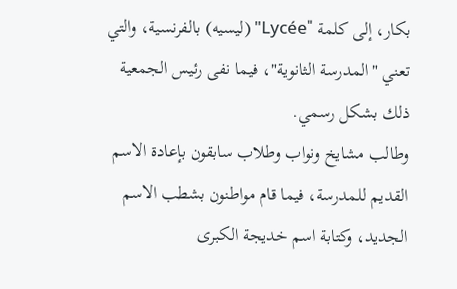بكار، إلى كلمة "Lycée" (ليسيه) بالفرنسية، والتي تعني "المدرسة الثانوية"، فيما نفى رئيس الجمعية ذلك بشكل رسمي.
وطالب مشايخ ونواب وطلاب سابقون بإعادة الاسم القديم للمدرسة، فيما قام مواطنون بشطب الاسم الجديد، وكتابة اسم خديجة الكبرى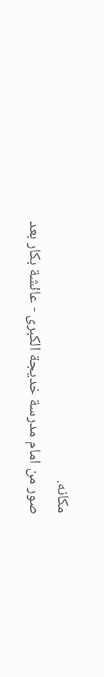مكانه.
صور من امام مدرسة خديجة الكبرى - عائشة بكار بعد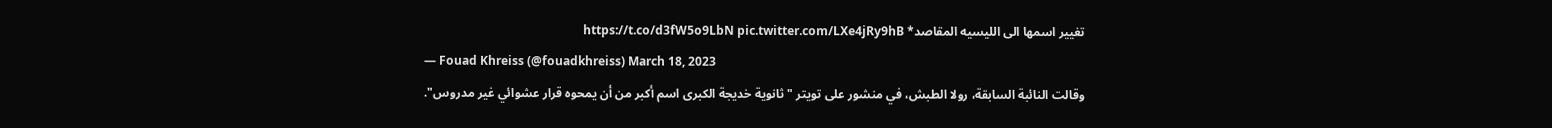تغيير اسمها الى الليسيه المقاصد* https://t.co/d3fW5o9LbN pic.twitter.com/LXe4jRy9hB
— Fouad Khreiss (@fouadkhreiss) March 18, 2023
وقالت النائبة السابقة، رولا الطبش، في منشور على تويتر "ثانوية خديجة الكبرى اسم أكبر من أن يمحوه قرار عشوائي غير مدروس".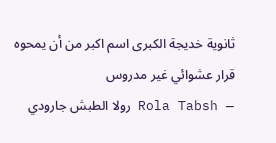ثانوية خديجة الكبرى اسم اكبر من أن يمحوه قرار عشوائي غير مدروس
— Rola Tabsh رولا الطبش جارودي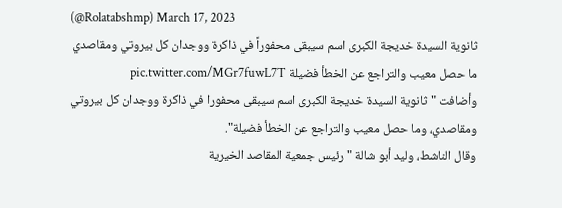(@Rolatabshmp) March 17, 2023
ثانوية السيدة خديجة الكبرى اسم سيبقى محفوراً في ذاكرة ووجدان كل بيروتي ومقاصدي
ما حصل معيب والتراجع عن الخطأ فضيلة pic.twitter.com/MGr7fuwL7T
وأضافت "ثانوية السيدة خديجة الكبرى اسم سيبقى محفورا في ذاكرة ووجدان كل بيروتي ومقاصدي، وما حصل معيب والتراجع عن الخطأ فضيلة".
وقال الناشط، وليد أبو شالة "رئيس جمعية المقاصد الخيرية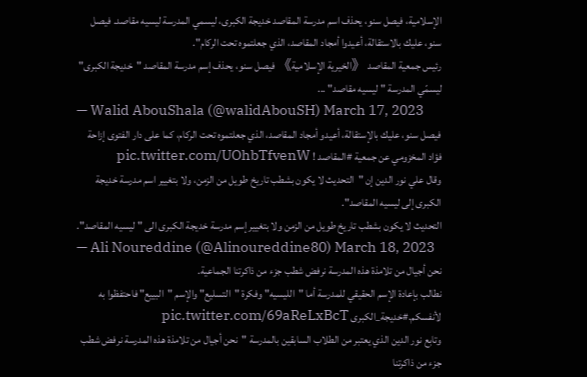الإسلامية، فيصل سنو، يحذف اسم مدرسة المقاصد خديجة الكبرى، ليسمي المدرسة ليسيه مقاصد. فيصل سنو، عليك بالاستقالة، أعيدوا أمجاد المقاصد، الذي جعلتموه تحت الركام".
رئيس جمعية المقاصد 《الخيرية الإسلامية》 فيصل سنو، يحذف إسم مدرسة المقاصد "خديجة الكبرى" ليسمّي المدرسة "ليسيه مقاصد" ...
— Walid AbouShala (@walidAbouSH) March 17, 2023
فيصل سنو، عليك بالإستقالة، أعيدو أمجاد المقاصد، الذي جعلتموه تحت الركام، كما على دار الفتوى إزاحة فؤاد المخزومي عن جمعية #المقاصد ! pic.twitter.com/UOhbTfvenW
وقال علي نور الدين إن "التحديث لا يكون بشطب تاريخ طويل من الزمن، ولا بتغيير اسم مدرسة خديجة الكبرى إلى ليسيه المقاصد".
التحديث لا يكون بشطب تاريخ طويل من الزمن ولا بتغيير إسم مدرسة خديجة الكبرى الى "ليسيه المقاصد".
— Ali Noureddine (@Alinoureddine80) March 18, 2023
نحن أجيال من تلامذة هذه المدرسة نرفض شطب جزء من ذاكرتنا الجماعية.
نطالب بإعادة الإسم الحقيقي للمدرسة أما "الليسيه" وفكرة "التسليع" والإسم "البييع" فاحتفظوا به لأنفسكم.#خديجة_الكبرى pic.twitter.com/69aReLxBcT
وتابع نور الدين الذي يعتبر من الطلاب السابقين بالمدرسة "نحن أجيال من تلامذة هذه المدرسة نرفض شطب جزء من ذاكرتنا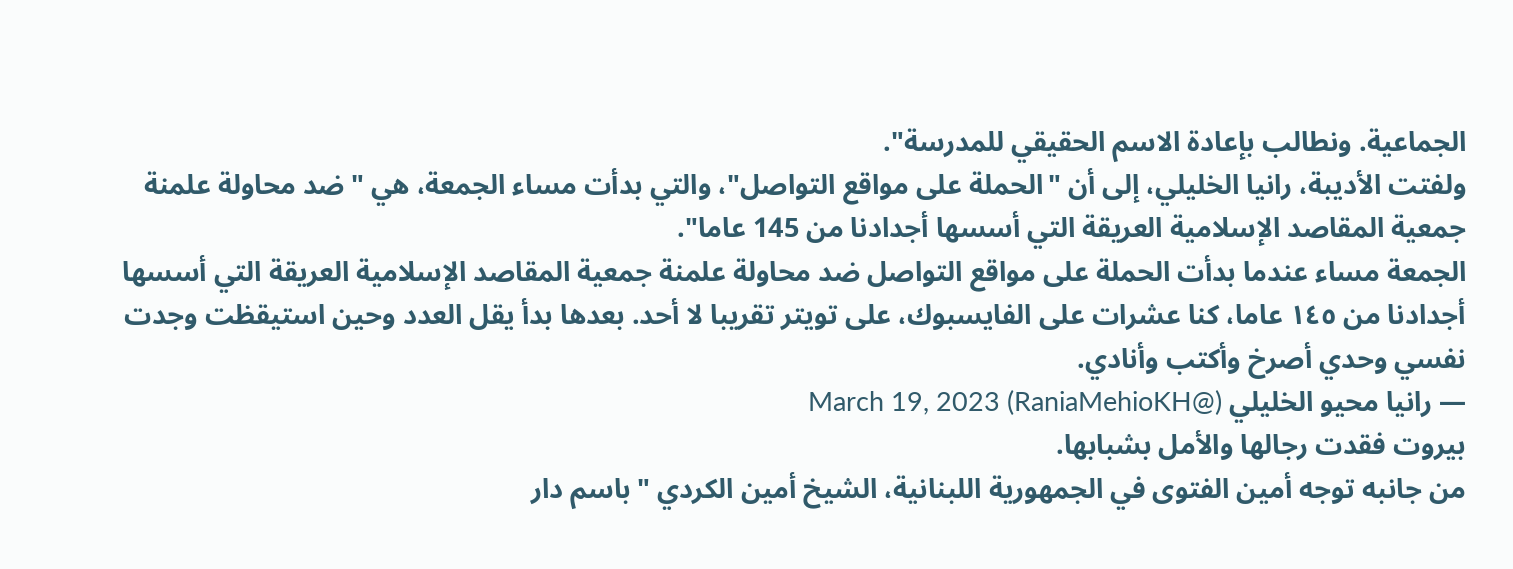الجماعية. ونطالب بإعادة الاسم الحقيقي للمدرسة".
ولفتت الأديبة، رانيا الخليلي، إلى أن "الحملة على مواقع التواصل"، والتي بدأت مساء الجمعة، هي "ضد محاولة علمنة جمعية المقاصد الإسلامية العريقة التي أسسها أجدادنا من 145 عاما".
الجمعة مساء عندما بدأت الحملة على مواقع التواصل ضد محاولة علمنة جمعية المقاصد الإسلامية العريقة التي أسسها أجدادنا من ١٤٥ عاما، كنا عشرات على الفايسبوك، على تويتر تقريبا لا أحد. بعدها بدأ يقل العدد وحين استيقظت وجدت نفسي وحدي أصرخ وأكتب وأنادي.
— رانيا محيو الخليلي (@RaniaMehioKH) March 19, 2023
بيروت فقدت رجالها والأمل بشبابها.
من جانبه توجه أمين الفتوى في الجمهورية اللبنانية، الشيخ أمين الكردي "باسم دار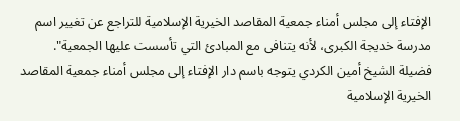الإفتاء إلى مجلس أمناء جمعية المقاصد الخيرية الإسلامية للتراجع عن تغيير اسم مدرسة خديجة الكبرى، لأنه يتنافى مع المبادئ التي تأسست عليها الجمعية".
فضيلة الشيخ أمين الكردي يتوجه باسم دار الإفتاء إلى مجلس أمناء جمعية المقاصد الخيرية الإسلامية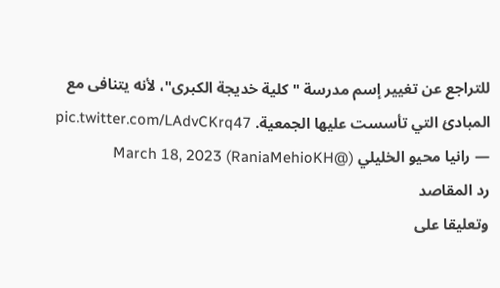للتراجع عن تغيير إسم مدرسة "كلية خديجة الكبرى"، لأنه يتنافى مع المبادئ التي تأسست عليها الجمعية. pic.twitter.com/LAdvCKrq47
— رانيا محيو الخليلي (@RaniaMehioKH) March 18, 2023
رد المقاصد
وتعليقا على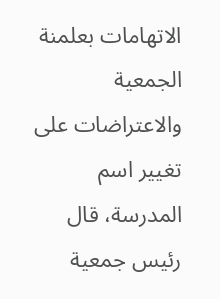الاتهامات بعلمنة الجمعية والاعتراضات على تغيير اسم المدرسة، قال رئيس جمعية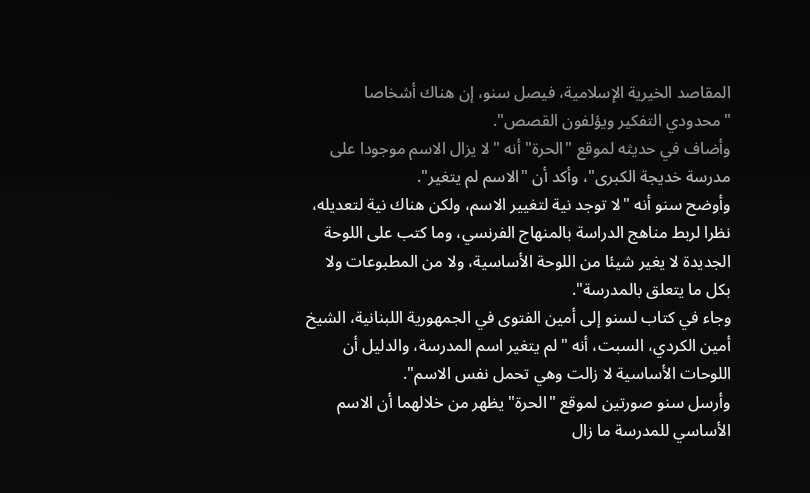المقاصد الخيرية الإسلامية، فيصل سنو، إن هناك أشخاصا "محدودي التفكير ويؤلفون القصص".
وأضاف في حديثه لموقع "الحرة" أنه "لا يزال الاسم موجودا على مدرسة خديجة الكبرى"، وأكد أن "الاسم لم يتغير".
وأوضح سنو أنه "لا توجد نية لتغيير الاسم، ولكن هناك نية لتعديله، نظرا لربط مناهج الدراسة بالمنهاج الفرنسي، وما كتب على اللوحة الجديدة لا يغير شيئا من اللوحة الأساسية، ولا من المطبوعات ولا بكل ما يتعلق بالمدرسة".
وجاء في كتاب لسنو إلى أمين الفتوى في الجمهورية اللبنانية، الشيخ أمين الكردي، السبت، أنه "لم يتغير اسم المدرسة، والدليل أن اللوحات الأساسية لا زالت وهي تحمل نفس الاسم".
وأرسل سنو صورتين لموقع "الحرة" يظهر من خلالهما أن الاسم الأساسي للمدرسة ما زال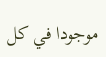موجودا في كل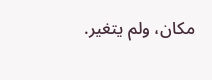مكان، ولم يتغير.